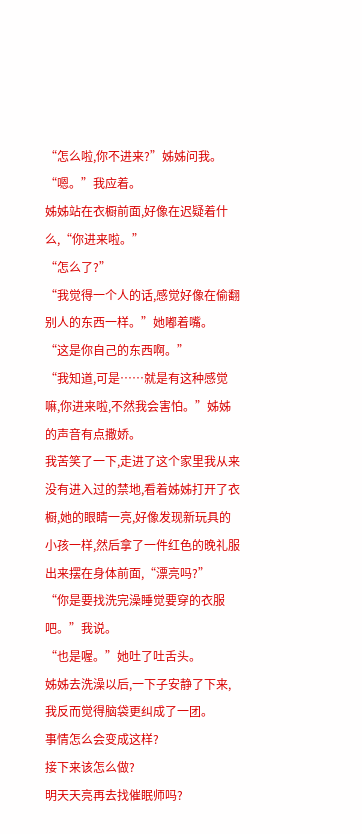“怎么啦,你不进来?”姊姊问我。
“嗯。”我应着。
姊姊站在衣橱前面,好像在迟疑着什么,“你进来啦。”
“怎么了?”
“我觉得一个人的话,感觉好像在偷翻别人的东西一样。”她嘟着嘴。
“这是你自己的东西啊。”
“我知道,可是……就是有这种感觉嘛,你进来啦,不然我会害怕。”姊姊的声音有点撒娇。
我苦笑了一下,走进了这个家里我从来没有进入过的禁地,看着姊姊打开了衣橱,她的眼睛一亮,好像发现新玩具的小孩一样,然后拿了一件红色的晚礼服出来摆在身体前面,“漂亮吗?”
“你是要找洗完澡睡觉要穿的衣服吧。”我说。
“也是喔。”她吐了吐舌头。
姊姊去洗澡以后,一下子安静了下来,我反而觉得脑袋更纠成了一团。
事情怎么会变成这样?
接下来该怎么做?
明天天亮再去找催眠师吗?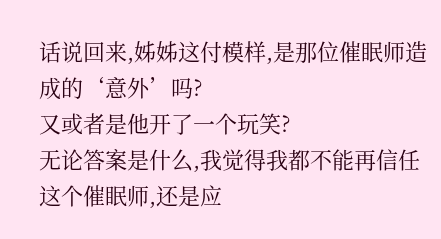话说回来,姊姊这付模样,是那位催眠师造成的‘意外’吗?
又或者是他开了一个玩笑?
无论答案是什么,我觉得我都不能再信任这个催眠师,还是应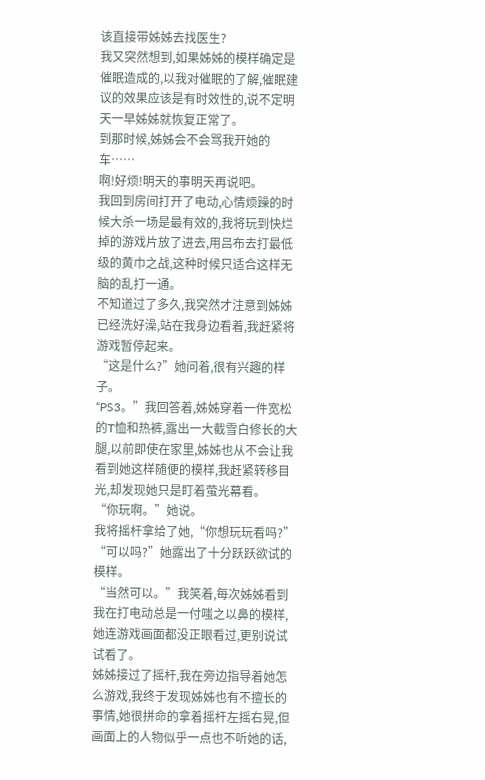该直接带姊姊去找医生?
我又突然想到,如果姊姊的模样确定是催眠造成的,以我对催眠的了解,催眠建议的效果应该是有时效性的,说不定明天一早姊姊就恢复正常了。
到那时候,姊姊会不会骂我开她的车……
啊!好烦!明天的事明天再说吧。
我回到房间打开了电动,心情烦躁的时候大杀一场是最有效的,我将玩到快烂掉的游戏片放了进去,用吕布去打最低级的黄巾之战,这种时候只适合这样无脑的乱打一通。
不知道过了多久,我突然才注意到姊姊已经洗好澡,站在我身边看着,我赶紧将游戏暂停起来。
“这是什么?”她问着,很有兴趣的样子。
“PS3。”我回答着,姊姊穿着一件宽松的T恤和热裤,露出一大截雪白修长的大腿,以前即使在家里,姊姊也从不会让我看到她这样随便的模样,我赶紧转移目光,却发现她只是盯着萤光幕看。
“你玩啊。”她说。
我将摇杆拿给了她,“你想玩玩看吗?”
“可以吗?”她露出了十分跃跃欲试的模样。
“当然可以。”我笑着,每次姊姊看到我在打电动总是一付嗤之以鼻的模样,她连游戏画面都没正眼看过,更别说试试看了。
姊姊接过了摇杆,我在旁边指导着她怎么游戏,我终于发现姊姊也有不擅长的事情,她很拼命的拿着摇杆左摇右晃,但画面上的人物似乎一点也不听她的话,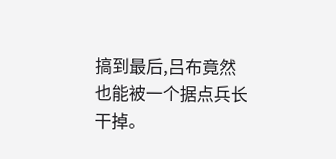搞到最后,吕布竟然也能被一个据点兵长干掉。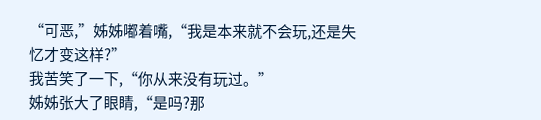“可恶,”姊姊嘟着嘴,“我是本来就不会玩,还是失忆才变这样?”
我苦笑了一下,“你从来没有玩过。”
姊姊张大了眼睛,“是吗?那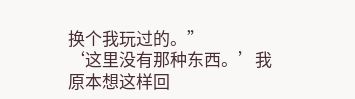换个我玩过的。”
‘这里没有那种东西。’我原本想这样回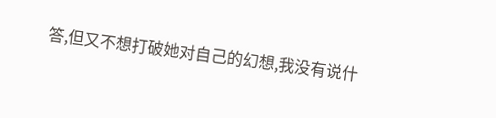答,但又不想打破她对自己的幻想,我没有说什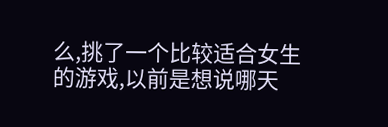么,挑了一个比较适合女生的游戏,以前是想说哪天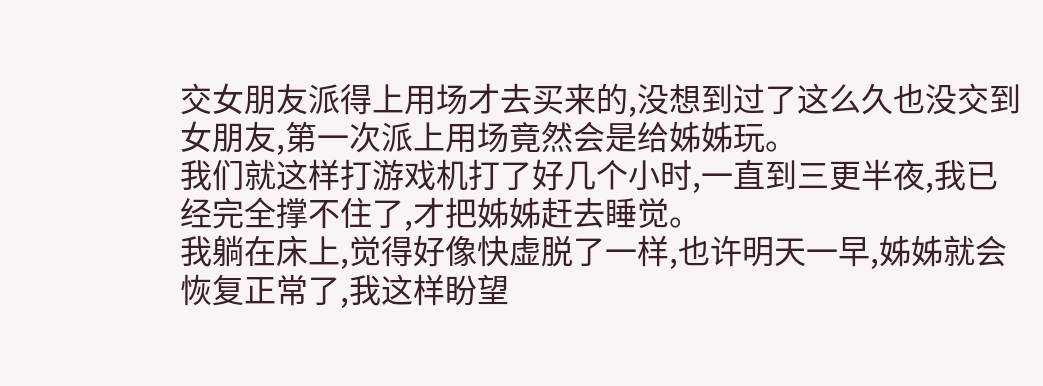交女朋友派得上用场才去买来的,没想到过了这么久也没交到女朋友,第一次派上用场竟然会是给姊姊玩。
我们就这样打游戏机打了好几个小时,一直到三更半夜,我已经完全撑不住了,才把姊姊赶去睡觉。
我躺在床上,觉得好像快虚脱了一样,也许明天一早,姊姊就会恢复正常了,我这样盼望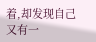着,却发现自己又有一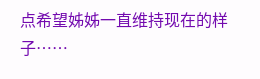点希望姊姊一直维持现在的样子……